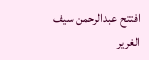افتتح عبدالرحمن سيف الغرير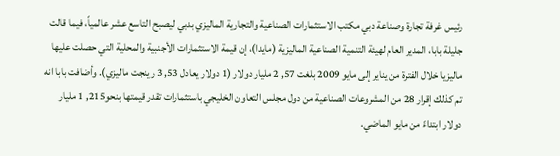رئيس غرفة تجارة وصناعة دبي مكتب الاستثمارات الصناعية والتجارية الماليزي بدبي ليصبح التاسع عشر عالمياً، فيما قالت جليلة بابا، المدير العام لهيئة التنمية الصناعية الماليزية (مايدا)، إن قيمة الاستثمارات الأجنبية والمحلية التي حصلت عليها ماليزيا خلال الفترة من يناير إلى مايو 2009 بلغت 57, 2 مليار دولار (1 دولار يعادل 53, 3 رينجت ماليزي). وأضافت بابا انه تم كذلك إقرار 28 من المشروعات الصناعية من دول مجلس التعاون الخليجي باستثمارات تقدر قيمتها بنحو215, 1 مليار دولار ابتداءً من مايو الماضي.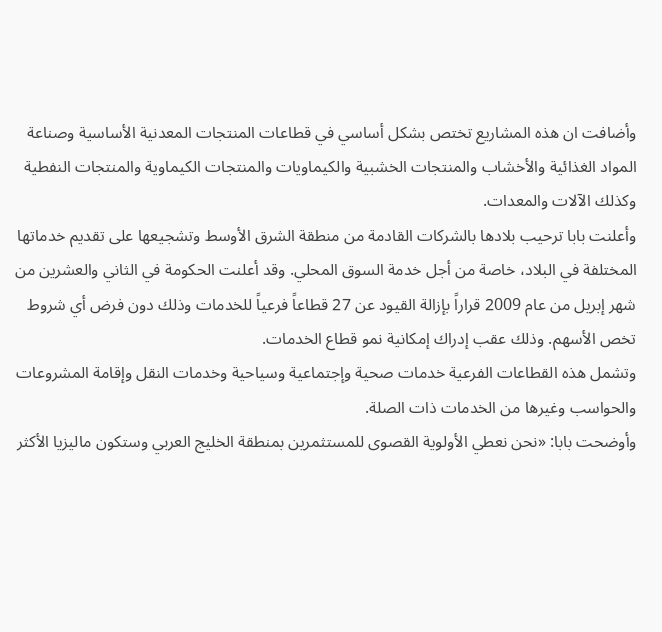وأضافت ان هذه المشاريع تختص بشكل أساسي في قطاعات المنتجات المعدنية الأساسية وصناعة المواد الغذائية والأخشاب والمنتجات الخشبية والكيماويات والمنتجات الكيماوية والمنتجات النفطية وكذلك الآلات والمعدات.
وأعلنت بابا ترحيب بلادها بالشركات القادمة من منطقة الشرق الأوسط وتشجيعها على تقديم خدماتها المختلفة في البلاد، خاصة من أجل خدمة السوق المحلي. وقد أعلنت الحكومة في الثاني والعشرين من شهر إبريل من عام 2009 قراراً بإزالة القيود عن 27 قطاعاً فرعياً للخدمات وذلك دون فرض أي شروط تخص الأسهم. وذلك عقب إدراك إمكانية نمو قطاع الخدمات.
وتشمل هذه القطاعات الفرعية خدمات صحية وإجتماعية وسياحية وخدمات النقل وإقامة المشروعات والحواسب وغيرها من الخدمات ذات الصلة.
وأوضحت بابا: «نحن نعطي الأولوية القصوى للمستثمرين بمنطقة الخليج العربي وستكون ماليزيا الأكثر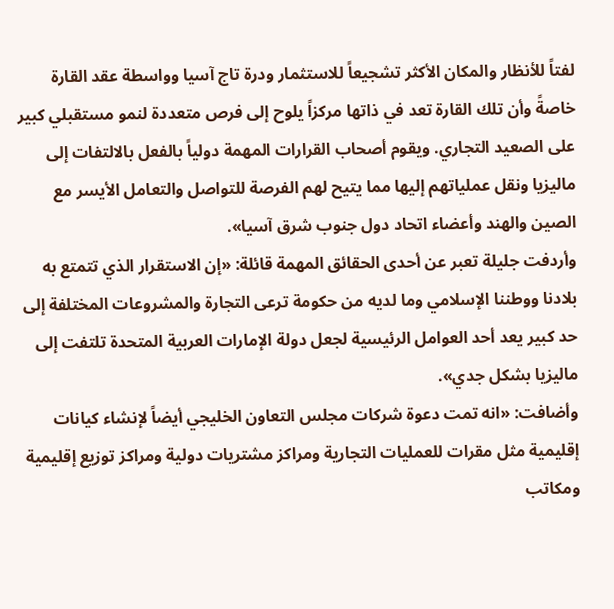لفتاً للأنظار والمكان الأكثر تشجيعاً للاستثمار ودرة تاج آسيا وواسطة عقد القارة خاصةً وأن تلك القارة تعد في ذاتها مركزاً يلوح إلى فرص متعددة لنمو مستقبلي كبير على الصعيد التجاري. ويقوم أصحاب القرارات المهمة دولياً بالفعل بالالتفات إلى ماليزيا ونقل عملياتهم إليها مما يتيح لهم الفرصة للتواصل والتعامل الأيسر مع الصين والهند وأعضاء اتحاد دول جنوب شرق آسيا».
وأردفت جليلة تعبر عن أحدى الحقائق المهمة قائلة: «إن الاستقرار الذي تتمتع به بلادنا ووطننا الإسلامي وما لديه من حكومة ترعى التجارة والمشروعات المختلفة إلى حد كبير يعد أحد العوامل الرئيسية لجعل دولة الإمارات العربية المتحدة تلتفت إلى ماليزيا بشكل جدي».
وأضافت: «انه تمت دعوة شركات مجلس التعاون الخليجي أيضاً لإنشاء كيانات إقليمية مثل مقرات للعمليات التجارية ومراكز مشتريات دولية ومراكز توزيع إقليمية ومكاتب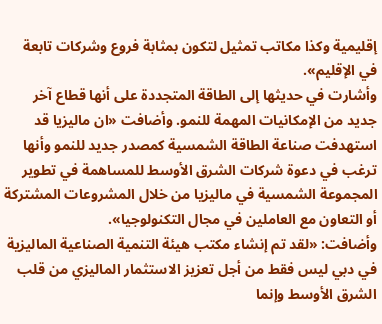إقليمية وكذا مكاتب تمثيل لتكون بمثابة فروع وشركات تابعة في الإقليم».
وأشارت في حديثها إلى الطاقة المتجددة على أنها قطاع آخر جديد من الإمكانيات المهمة للنمو. وأضافت «ان ماليزيا قد استهدفت صناعة الطاقة الشمسية كمصدر جديد للنمو وأنها ترغب في دعوة شركات الشرق الأوسط للمساهمة في تطوير المجموعة الشمسية في ماليزيا من خلال المشروعات المشتركة أو التعاون مع العاملين في مجال التكنولوجيا».
وأضافت: «لقد تم إنشاء مكتب هيئة التنمية الصناعية الماليزية في دبي ليس فقط من أجل تعزيز الاستثمار الماليزي من قلب الشرق الأوسط وإنما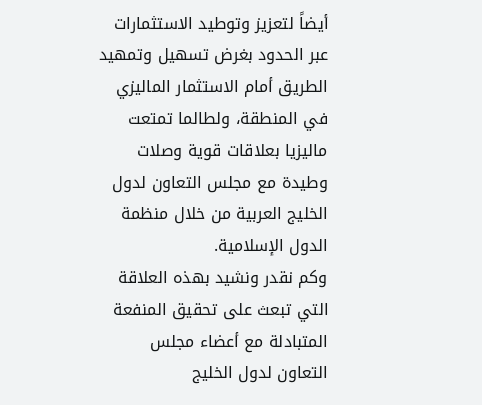أيضاً لتعزيز وتوطيد الاستثمارات عبر الحدود بغرض تسهيل وتمهيد الطريق أمام الاستثمار الماليزي في المنطقة، ولطالما تمتعت ماليزيا بعلاقات قوية وصلات وطيدة مع مجلس التعاون لدول الخليج العربية من خلال منظمة الدول الإسلامية.
وكم نقدر ونشيد بهذه العلاقة التي تبعث على تحقيق المنفعة المتبادلة مع أعضاء مجلس التعاون لدول الخليج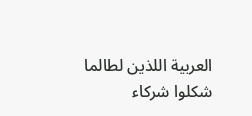العربية اللذين لطالما شكلوا شركاء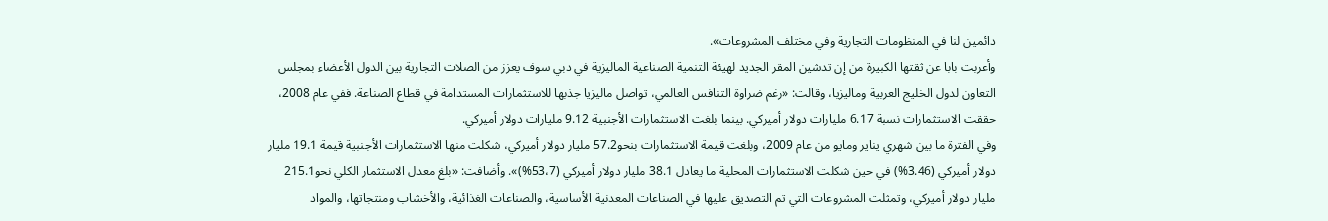دائمين لنا في المنظومات التجارية وفي مختلف المشروعات».
وأعربت بابا عن ثقتها الكبيرة من إن تدشين المقر الجديد لهيئة التنمية الصناعية الماليزية في دبي سوف يعزز من الصلات التجارية بين الدول الأعضاء بمجلس التعاون لدول الخليج العربية وماليزيا، وقالت: «رغم ضراوة التنافس العالمي، تواصل ماليزيا جذبها للاستثمارات المستدامة في قطاع الصناعة. ففي عام 2008، حققت الاستثمارات نسبة 6.17 مليارات دولار أميركي. بينما بلغت الاستثمارات الأجنبية 9.12 مليارات دولار أميركي.
وفي الفترة ما بين شهري يناير ومايو من عام 2009، وبلغت قيمة الاستثمارات بنحو57.2 مليار دولار أميركي، شكلت منها الاستثمارات الأجنبية قيمة 19.1 مليار دولار أميركي (3.46%) في حين شكلت الاستثمارات المحلية ما يعادل 38.1 مليار دولار أميركي (53،7%)». وأضافت: «بلغ معدل الاستثمار الكلي نحو215.1 مليار دولار أميركي، وتمثلت المشروعات التي تم التصديق عليها في الصناعات المعدنية الأساسية، والصناعات الغذائية، والأخشاب ومنتجاتها، والمواد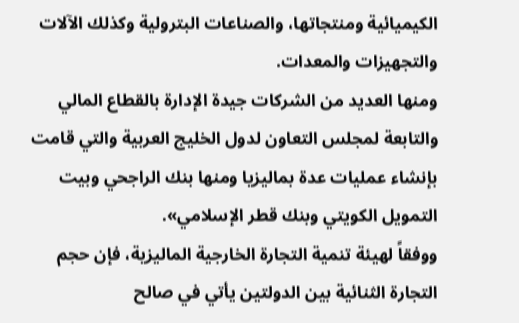الكيميائية ومنتجاتها، والصناعات البترولية وكذلك الآلات والتجهيزات والمعدات.
ومنها العديد من الشركات جيدة الإدارة بالقطاع المالي والتابعة لمجلس التعاون لدول الخليج العربية والتي قامت بإنشاء عمليات عدة بماليزيا ومنها بنك الراجحي وبيت التمويل الكويتي وبنك قطر الإسلامي».
ووفقاً لهيئة تنمية التجارة الخارجية الماليزية، فإن حجم التجارة الثنائية بين الدولتين يأتي في صالح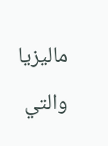ماليزيا والتي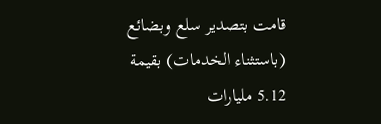قامت بتصدير سلع وبضائع (باستثناء الخدمات) بقيمة 5.12 مليارات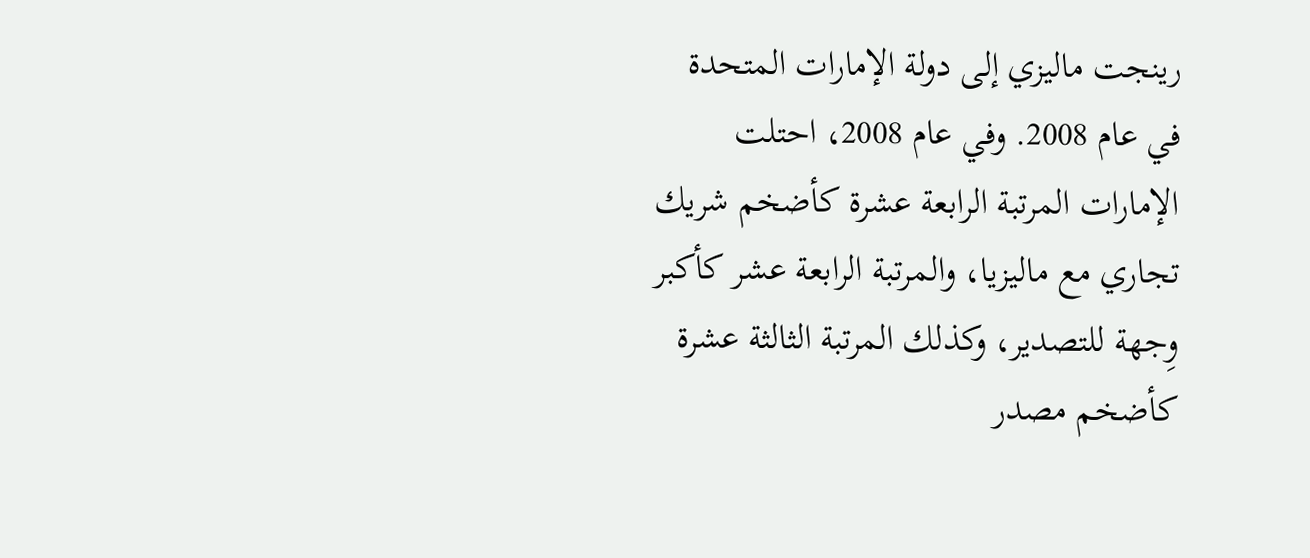رينجت ماليزي إلى دولة الإمارات المتحدة في عام 2008. وفي عام 2008، احتلت الإمارات المرتبة الرابعة عشرة كأضخم شريك تجاري مع ماليزيا، والمرتبة الرابعة عشر كأكبر وِجهة للتصدير، وكذلك المرتبة الثالثة عشرة كأضخم مصدر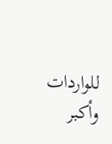للواردات وأكبر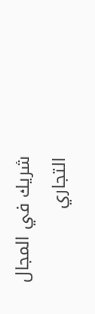شريك في المجال التجاري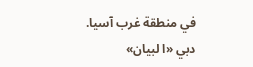في منطقة غرب آسيا.
دبي «ا لبيان»